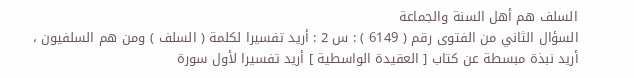السلف هم أهل السنة والجماعة
السؤال الثاني من الفتوى رقم ( 6149 ) : س 2 : أريد تفسيرا لكلمة ( السلف ) ومن هم السلفيون ، أريد نبذة مبسطة عن كتاب [ العقيدة الواسطية ] أريد تفسيرا لأول سورة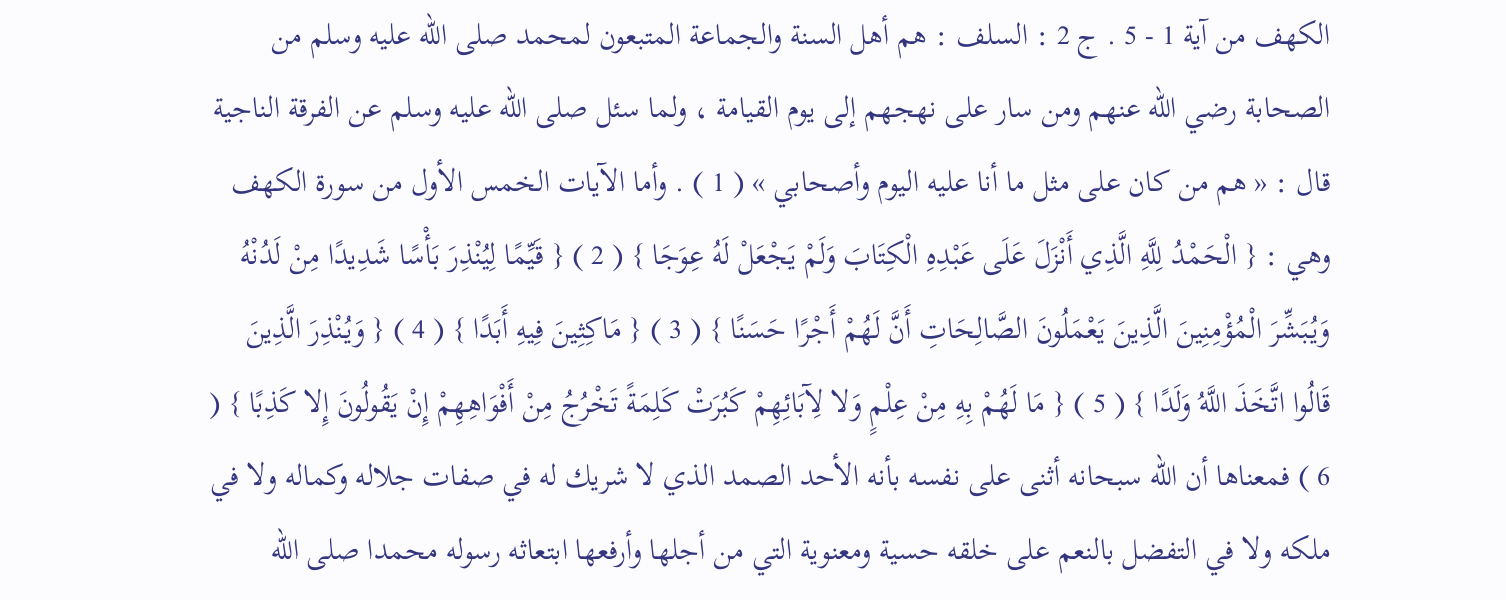الكهف من آية 1 - 5 . ج 2 : السلف : هم أهل السنة والجماعة المتبعون لمحمد صلى الله عليه وسلم من الصحابة رضي الله عنهم ومن سار على نهجهم إلى يوم القيامة ، ولما سئل صلى الله عليه وسلم عن الفرقة الناجية قال : « هم من كان على مثل ما أنا عليه اليوم وأصحابي » ( 1 ) . وأما الآيات الخمس الأول من سورة الكهف وهي : { الْحَمْدُ لِلَّهِ الَّذِي أَنْزَلَ عَلَى عَبْدِهِ الْكِتَابَ وَلَمْ يَجْعَلْ لَهُ عِوَجَا } ( 2 ) { قَيِّمًا لِيُنْذِرَ بَأْسًا شَدِيدًا مِنْ لَدُنْهُ وَيُبَشِّرَ الْمُؤْمِنِينَ الَّذِينَ يَعْمَلُونَ الصَّالِحَاتِ أَنَّ لَهُمْ أَجْرًا حَسَنًا } ( 3 ) { مَاكِثِينَ فِيهِ أَبَدًا } ( 4 ) { وَيُنْذِرَ الَّذِينَ قَالُوا اتَّخَذَ اللَّهُ وَلَدًا } ( 5 ) { مَا لَهُمْ بِهِ مِنْ عِلْمٍ وَلا لِآبَائِهِمْ كَبُرَتْ كَلِمَةً تَخْرُجُ مِنْ أَفْوَاهِهِمْ إِنْ يَقُولُونَ إِلا كَذِبًا } ( 6 ) فمعناها أن الله سبحانه أثنى على نفسه بأنه الأحد الصمد الذي لا شريك له في صفات جلاله وكماله ولا في ملكه ولا في التفضل بالنعم على خلقه حسية ومعنوية التي من أجلها وأرفعها ابتعاثه رسوله محمدا صلى الله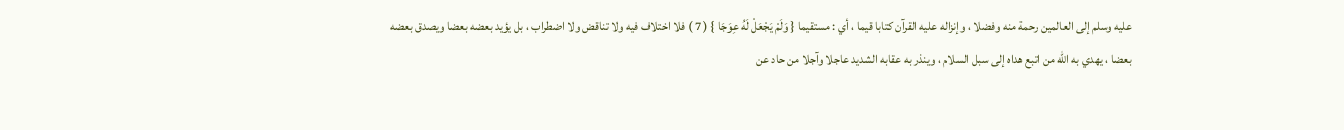عليه وسلم إلى العالمين رحمة منه وفضلا ، وإنزاله عليه القرآن كتابا قيما ، أي : مستقيما { وَلَمْ يَجْعَلْ لَهُ عِوَجَا } ( 7 ) فلا اختلاف فيه ولا تناقض ولا اضطراب ، بل يؤيد بعضه بعضا ويصدق بعضه بعضا ، يهدي به الله من اتبع هداه إلى سبل السلام ، وينذر به عقابه الشديد عاجلا وآجلا من حاد عن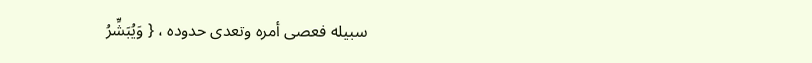سبيله فعصى أمره وتعدى حدوده ، { وَيُبَشِّرُ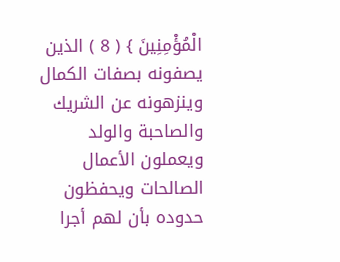الْمُؤْمِنِينَ } ( 8 ) الذين يصفونه بصفات الكمال وينزهونه عن الشريك والصاحبة والولد ويعملون الأعمال الصالحات ويحفظون حدوده بأن لهم أجرا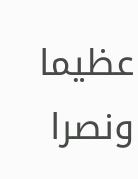عظيما ونصرا